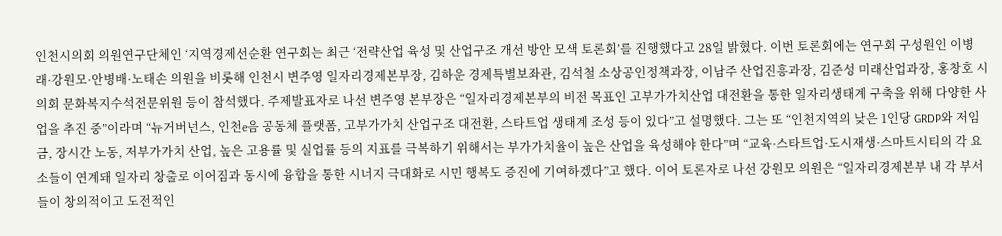인천시의회 의원연구단체인 ‘지역경제선순환 연구회는 최근 ‘전략산업 육성 및 산업구조 개선 방안 모색 토론회’를 진행했다고 28일 밝혔다. 이번 토론회에는 연구회 구성원인 이병래·강원모·안병배·노태손 의원을 비롯해 인천시 변주영 일자리경제본부장, 김하운 경제특별보좌관, 김석철 소상공인정책과장, 이남주 산업진흥과장, 김준성 미래산업과장, 홍창호 시의회 문화복지수석전문위원 등이 참석했다. 주제발표자로 나선 변주영 본부장은 “일자리경제본부의 비전 목표인 고부가가치산업 대전환을 통한 일자리생태계 구축을 위해 다양한 사업을 추진 중”이라며 “뉴거버넌스, 인천e음 공동체 플랫폼, 고부가가치 산업구조 대전환, 스타트업 생태계 조성 등이 있다”고 설명했다. 그는 또 “인천지역의 낮은 1인당 GRDP와 저임금, 장시간 노동, 저부가가치 산업, 높은 고용률 및 실업률 등의 지표를 극복하기 위해서는 부가가치율이 높은 산업을 육성해야 한다”며 “교육·스타트업·도시재생·스마트시티의 각 요소들이 연계돼 일자리 창출로 이어짐과 동시에 융합을 통한 시너지 극대화로 시민 행복도 증진에 기여하겠다”고 했다. 이어 토론자로 나선 강원모 의원은 “일자리경제본부 내 각 부서들이 창의적이고 도전적인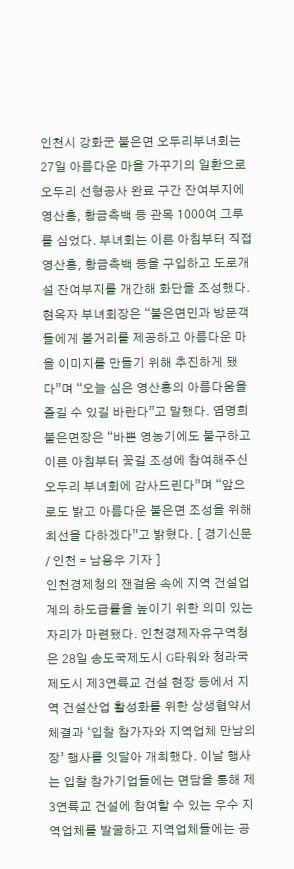인천시 강화군 불은면 오두리부녀회는 27일 아름다운 마을 가꾸기의 일환으로 오두리 선형공사 완료 구간 잔여부지에 영산홍, 황금측백 등 관목 1000여 그루를 심었다. 부녀회는 이른 아침부터 직접 영산홍, 황금측백 등을 구입하고 도로개설 잔여부지를 개간해 화단을 조성했다. 현옥자 부녀회장은 “불은면민과 방문객들에게 볼거리를 제공하고 아름다운 마을 이미지를 만들기 위해 추진하게 됐다”며 “오늘 심은 영산홍의 아름다움을 즐길 수 있길 바란다”고 말했다. 염명희 불은면장은 “바쁜 영농기에도 불구하고 이른 아침부터 꽃길 조성에 참여해주신 오두리 부녀회에 감사드린다”며 “앞으로도 밝고 아름다운 불은면 조성을 위해 최선을 다하겠다”고 밝혔다. [ 경기신문 / 인천 = 남용우 기자 ]
인천경제청의 잰걸음 속에 지역 건설업계의 하도급률을 높이기 위한 의미 있는 자리가 마련됐다. 인천경제자유구역청은 28일 송도국제도시 G타워와 청라국제도시 제3연륙교 건설 현장 등에서 지역 건설산업 활성화를 위한 상생협약서 체결과 ‘입찰 참가자와 지역업체 만남의 장’ 행사를 잇달아 개최했다. 이날 행사는 입찰 참가기업들에는 면담을 통해 제3연륙교 건설에 참여할 수 있는 우수 지역업체를 발굴하고 지역업체들에는 공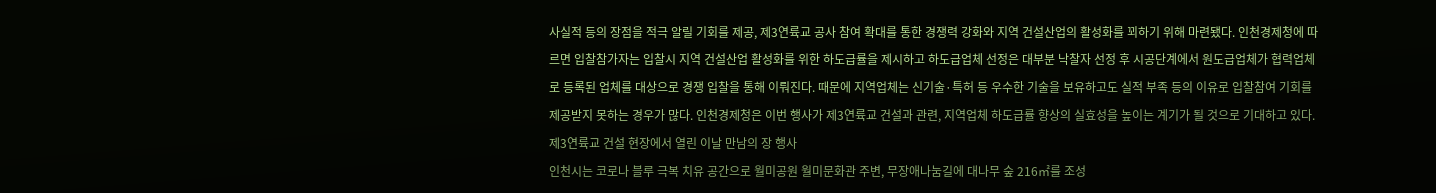사실적 등의 장점을 적극 알릴 기회를 제공, 제3연륙교 공사 참여 확대를 통한 경쟁력 강화와 지역 건설산업의 활성화를 꾀하기 위해 마련됐다. 인천경제청에 따르면 입찰참가자는 입찰시 지역 건설산업 활성화를 위한 하도급률을 제시하고 하도급업체 선정은 대부분 낙찰자 선정 후 시공단계에서 원도급업체가 협력업체로 등록된 업체를 대상으로 경쟁 입찰을 통해 이뤄진다. 때문에 지역업체는 신기술·특허 등 우수한 기술을 보유하고도 실적 부족 등의 이유로 입찰참여 기회를 제공받지 못하는 경우가 많다. 인천경제청은 이번 행사가 제3연륙교 건설과 관련, 지역업체 하도급률 향상의 실효성을 높이는 계기가 될 것으로 기대하고 있다. 제3연륙교 건설 현장에서 열린 이날 만남의 장 행사
인천시는 코로나 블루 극복 치유 공간으로 월미공원 월미문화관 주변, 무장애나눔길에 대나무 숲 216㎡를 조성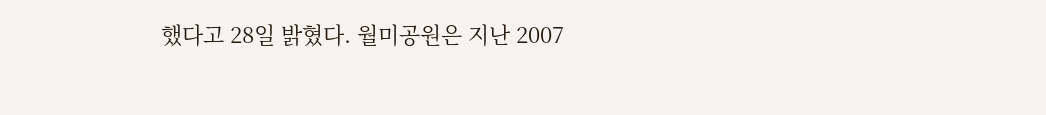했다고 28일 밝혔다. 월미공원은 지난 2007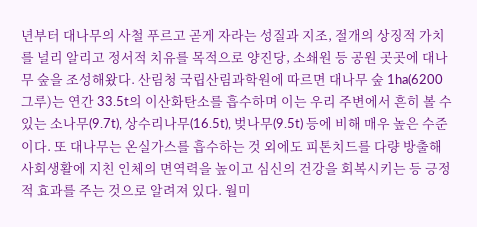년부터 대나무의 사철 푸르고 곧게 자라는 성질과 지조, 절개의 상징적 가치를 널리 알리고 정서적 치유를 목적으로 양진당, 소쇄원 등 공원 곳곳에 대나무 숲을 조성해왔다. 산림청 국립산림과학원에 따르면 대나무 숲 1ha(6200그루)는 연간 33.5t의 이산화탄소를 흡수하며 이는 우리 주변에서 흔히 볼 수 있는 소나무(9.7t), 상수리나무(16.5t), 벚나무(9.5t) 등에 비해 매우 높은 수준이다. 또 대나무는 온실가스를 흡수하는 것 외에도 피톤치드를 다량 방출해 사회생활에 지친 인체의 면역력을 높이고 심신의 건강을 회복시키는 등 긍정적 효과를 주는 것으로 알려져 있다. 월미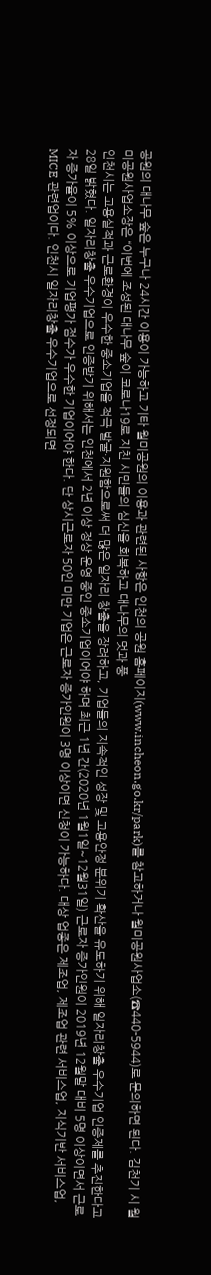공원의 대나무 숲은 누구나 24시간 이용이 가능하고 기타 월미공원의 이용과 관련된 사항은 인천의 공원 홈페이지(www.incheon.go.kr/park)를 참고하거나 월미공원사업소(☎440-5944)로 문의하면 된다. 김천기 시 월미공원사업소장은 “이번에 조성된 대나무 숲이 코로나19로 지친 시민들의 심신을 회복하고 대나무의 멋과 풍
인천시는 고용실적과 근로환경이 우수한 중소기업을 적극 발굴·지원함으로써 더 많은 일자리 창출을 장려하고, 기업들의 지속적인 성장 및 고용안정 분위기 확산을 유도하기 위해 일자리창출 우수기업 인증제를 추진한다고 28일 밝혔다. 일자리창출 우수기업으로 인증받기 위해서는 인천에서 2년 이상 정상 운영 중인 중소기업이어야 하며 최근 1년 간(2020년 1월1일~12월31일) 근로자 증가인원이 2019년 12월말 대비 5명 이상이면서 근로자 증가율이 5% 이상으로 기업평가 점수가 우수한 기업이어야 한다. 단 상시근로자 50인 미만 기업은 근로자 증가인원이 3명 이상이면 신청이 가능하다. 대상 업종은 제조업, 제조업 관련 서비스업, 지식기반 서비스업, MICE 관련업이다. 인천시 일자리창출 우수기업으로 선정되면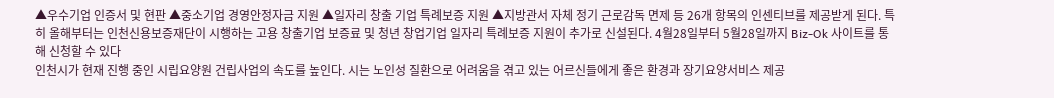▲우수기업 인증서 및 현판 ▲중소기업 경영안정자금 지원 ▲일자리 창출 기업 특례보증 지원 ▲지방관서 자체 정기 근로감독 면제 등 26개 항목의 인센티브를 제공받게 된다. 특히 올해부터는 인천신용보증재단이 시행하는 고용 창출기업 보증료 및 청년 창업기업 일자리 특례보증 지원이 추가로 신설된다. 4월28일부터 5월28일까지 Biz-Ok 사이트를 통해 신청할 수 있다
인천시가 현재 진행 중인 시립요양원 건립사업의 속도를 높인다. 시는 노인성 질환으로 어려움을 겪고 있는 어르신들에게 좋은 환경과 장기요양서비스 제공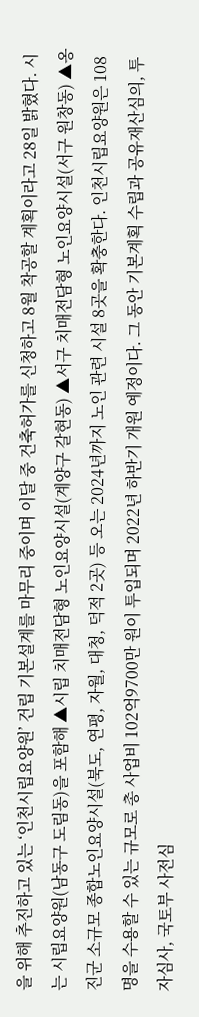을 위해 추진하고 있는 ‘인천시립요양원’ 건립 기본설계를 마무리 중이며 이달 중 건축허가를 신청하고 8월 착공할 계획이라고 28일 밝혔다. 시는 시립요양원(남동구 도림동)을 포함해 ▲시립 치매전담형 노인요양시설(계양구 갈현동) ▲서구 치매전담형 노인요양시설(서구 원창동) ▲옹진군 소규모 종합노인요양시설(북도, 연평, 자월, 대청, 덕적 2곳) 등 오는 2024년까지 노인 관련 시설 8곳을 확충한다. 인천시립요양원은 108명을 수용할 수 있는 규모로 총 사업비 102억9700만 원이 투입되며 2022년 하반기 개원 예정이다. 그 동안 기본계획 수립과 공유재산심의, 투자심사, 국토부 사전심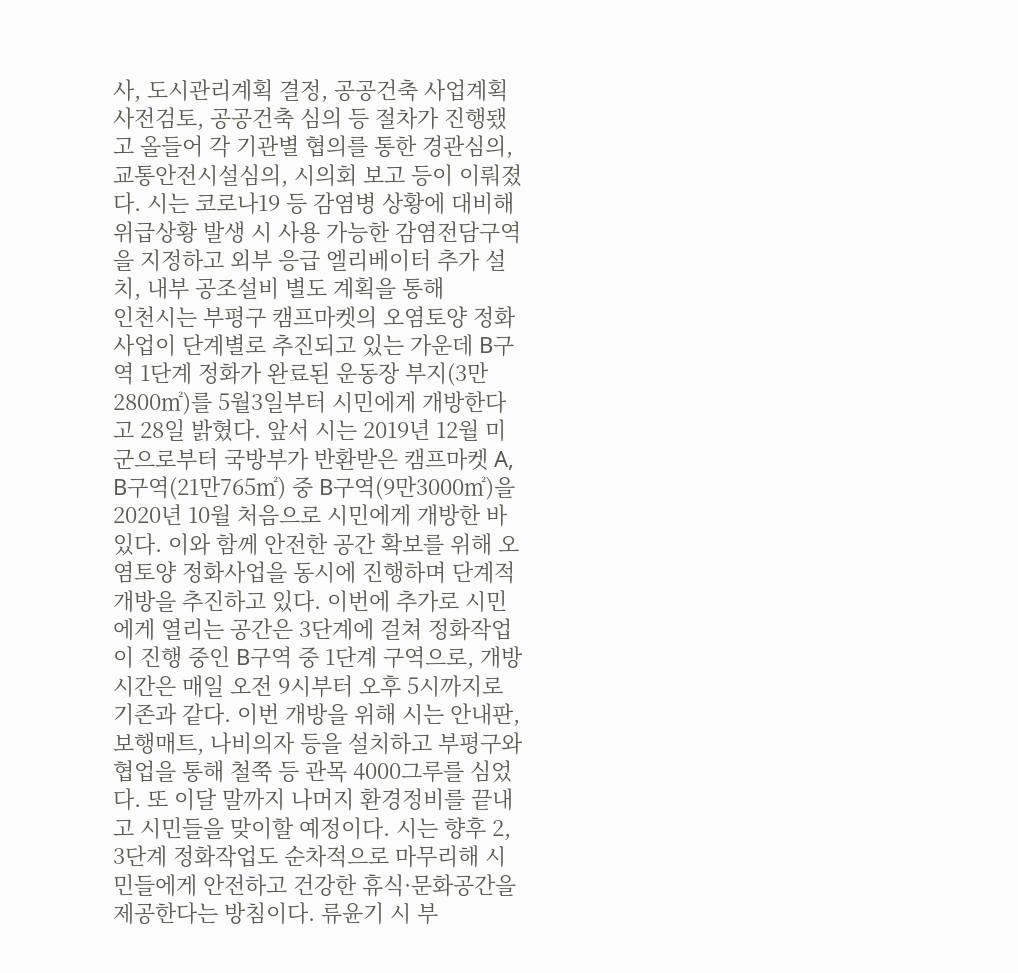사, 도시관리계획 결정, 공공건축 사업계획 사전검토, 공공건축 심의 등 절차가 진행됐고 올들어 각 기관별 협의를 통한 경관심의, 교통안전시설심의, 시의회 보고 등이 이뤄졌다. 시는 코로나19 등 감염병 상황에 대비해 위급상황 발생 시 사용 가능한 감염전담구역을 지정하고 외부 응급 엘리베이터 추가 설치, 내부 공조설비 별도 계획을 통해
인천시는 부평구 캠프마켓의 오염토양 정화사업이 단계별로 추진되고 있는 가운데 B구역 1단계 정화가 완료된 운동장 부지(3만2800㎡)를 5월3일부터 시민에게 개방한다고 28일 밝혔다. 앞서 시는 2019년 12월 미군으로부터 국방부가 반환받은 캠프마켓 A, B구역(21만765㎡) 중 B구역(9만3000㎡)을 2020년 10월 처음으로 시민에게 개방한 바 있다. 이와 함께 안전한 공간 확보를 위해 오염토양 정화사업을 동시에 진행하며 단계적 개방을 추진하고 있다. 이번에 추가로 시민에게 열리는 공간은 3단계에 걸쳐 정화작업이 진행 중인 B구역 중 1단계 구역으로, 개방 시간은 매일 오전 9시부터 오후 5시까지로 기존과 같다. 이번 개방을 위해 시는 안내판, 보행매트, 나비의자 등을 설치하고 부평구와 협업을 통해 철쭉 등 관목 4000그루를 심었다. 또 이달 말까지 나머지 환경정비를 끝내고 시민들을 맞이할 예정이다. 시는 향후 2, 3단계 정화작업도 순차적으로 마무리해 시민들에게 안전하고 건강한 휴식·문화공간을 제공한다는 방침이다. 류윤기 시 부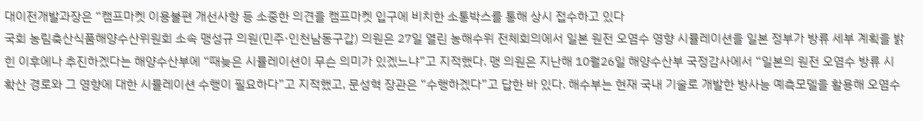대이전개발과장은 “캠프마켓 이용불편 개선사항 등 소중한 의견을 캠프마켓 입구에 비치한 소통박스를 통해 상시 접수하고 있다
국회 농림축산식품해양수산위원회 소속 맹성규 의원(민주·인천남동구갑) 의원은 27일 열린 농해수위 전체회의에서 일본 원전 오염수 영향 시뮬레이션을 일본 정부가 방류 세부 계획을 밝힌 이후에나 추진하겠다는 해양수산부에 “때늦은 시뮬레이션이 무슨 의미가 있겠느냐”고 지적했다. 맹 의원은 지난해 10월26일 해양수산부 국정감사에서 “일본의 원전 오염수 방류 시 확산 경로와 그 영향에 대한 시뮬레이션 수행이 필요하다”고 지적했고, 문성혁 장관은 “수행하겠다”고 답한 바 있다. 해수부는 현재 국내 기술로 개발한 방사능 예측모델을 활용해 오염수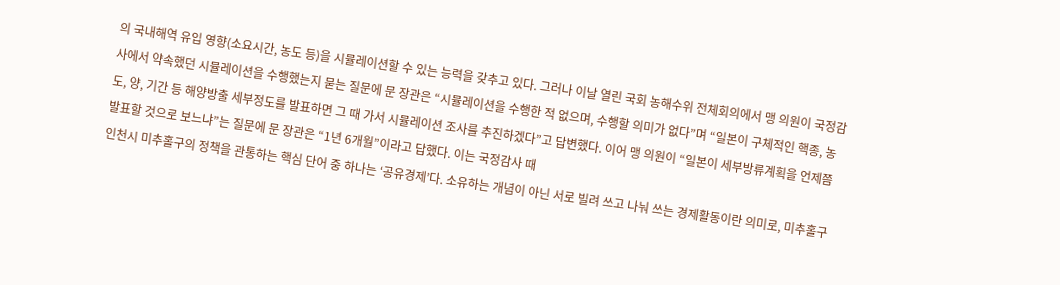의 국내해역 유입 영향(소요시간, 농도 등)을 시뮬레이션할 수 있는 능력을 갖추고 있다. 그러나 이날 열린 국회 농해수위 전체회의에서 맹 의원이 국정감사에서 약속했던 시뮬레이션을 수행했는지 묻는 질문에 문 장관은 “시뮬레이션을 수행한 적 없으며, 수행할 의미가 없다”며 “일본이 구체적인 핵종, 농도, 양, 기간 등 해양방출 세부정도를 발표하면 그 때 가서 시뮬레이션 조사를 추진하겠다”고 답변했다. 이어 맹 의원이 “일본이 세부방류계획을 언제쯤 발표할 것으로 보느냐”는 질문에 문 장관은 “1년 6개월”이라고 답했다. 이는 국정감사 때
인천시 미추홀구의 정책을 관통하는 핵심 단어 중 하나는 ‘공유경제’다. 소유하는 개념이 아닌 서로 빌려 쓰고 나눠 쓰는 경제활동이란 의미로, 미추홀구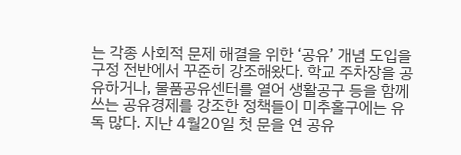는 각종 사회적 문제 해결을 위한 ‘공유’ 개념 도입을 구정 전반에서 꾸준히 강조해왔다. 학교 주차장을 공유하거나, 물품공유센터를 열어 생활공구 등을 함께 쓰는 공유경제를 강조한 정책들이 미추홀구에는 유독 많다. 지난 4월20일 첫 문을 연 공유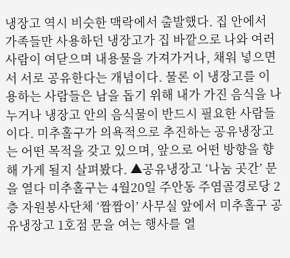냉장고 역시 비슷한 맥락에서 출발했다. 집 안에서 가족들만 사용하던 냉장고가 집 바깥으로 나와 여러 사람이 여닫으며 내용물을 가져가거나, 채워 넣으면서 서로 공유한다는 개념이다. 물론 이 냉장고를 이용하는 사람들은 남을 돕기 위해 내가 가진 음식을 나누거나 냉장고 안의 음식물이 반드시 필요한 사람들이다. 미추홀구가 의욕적으로 추진하는 공유냉장고는 어떤 목적을 갖고 있으며, 앞으로 어떤 방향을 향해 가게 될지 살펴봤다. ▲공유냉장고 ‘나눔 곳간’ 문을 열다 미추홀구는 4월20일 주안동 주염골경로당 2층 자원봉사단체 ‘짬짬이’ 사무실 앞에서 미추홀구 공유냉장고 1호점 문을 여는 행사를 열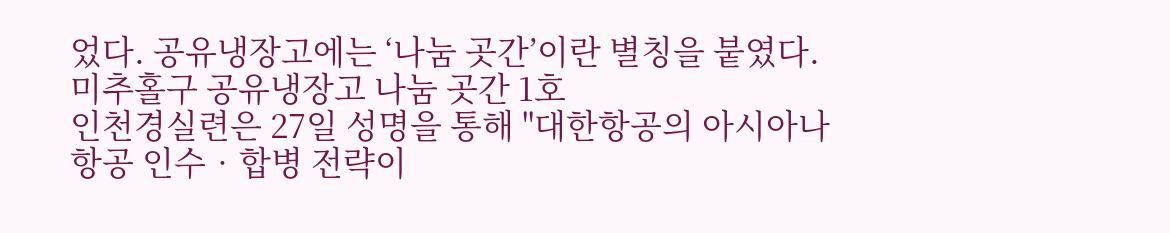었다. 공유냉장고에는 ‘나눔 곳간’이란 별칭을 붙였다. 미추홀구 공유냉장고 나눔 곳간 1호
인천경실련은 27일 성명을 통해 "대한항공의 아시아나항공 인수‧합병 전략이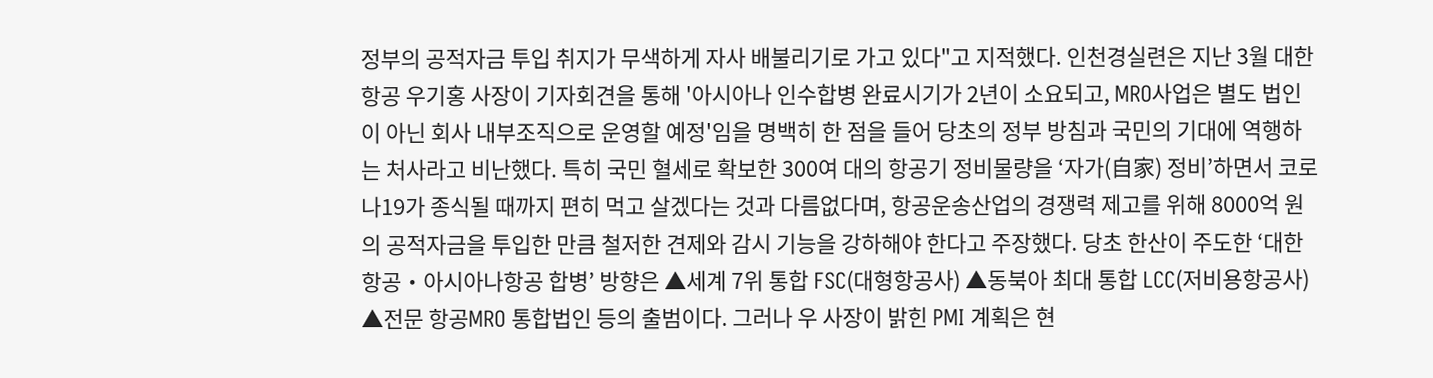정부의 공적자금 투입 취지가 무색하게 자사 배불리기로 가고 있다"고 지적했다. 인천경실련은 지난 3월 대한항공 우기홍 사장이 기자회견을 통해 '아시아나 인수합병 완료시기가 2년이 소요되고, MRO사업은 별도 법인이 아닌 회사 내부조직으로 운영할 예정'임을 명백히 한 점을 들어 당초의 정부 방침과 국민의 기대에 역행하는 처사라고 비난했다. 특히 국민 혈세로 확보한 300여 대의 항공기 정비물량을 ‘자가(自家) 정비’하면서 코로나19가 종식될 때까지 편히 먹고 살겠다는 것과 다름없다며, 항공운송산업의 경쟁력 제고를 위해 8000억 원의 공적자금을 투입한 만큼 철저한 견제와 감시 기능을 강하해야 한다고 주장했다. 당초 한산이 주도한 ‘대한항공‧아시아나항공 합병’ 방향은 ▲세계 7위 통합 FSC(대형항공사) ▲동북아 최대 통합 LCC(저비용항공사) ▲전문 항공MRO 통합법인 등의 출범이다. 그러나 우 사장이 밝힌 PMI 계획은 현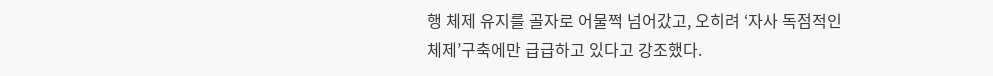행 체제 유지를 골자로 어물쩍 넘어갔고, 오히려 ‘자사 독점적인 체제’구축에만 급급하고 있다고 강조했다.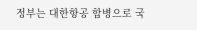정부는 대한항공 합병으로 국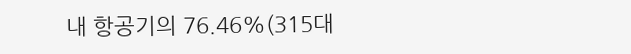내 항공기의 76.46%(315대